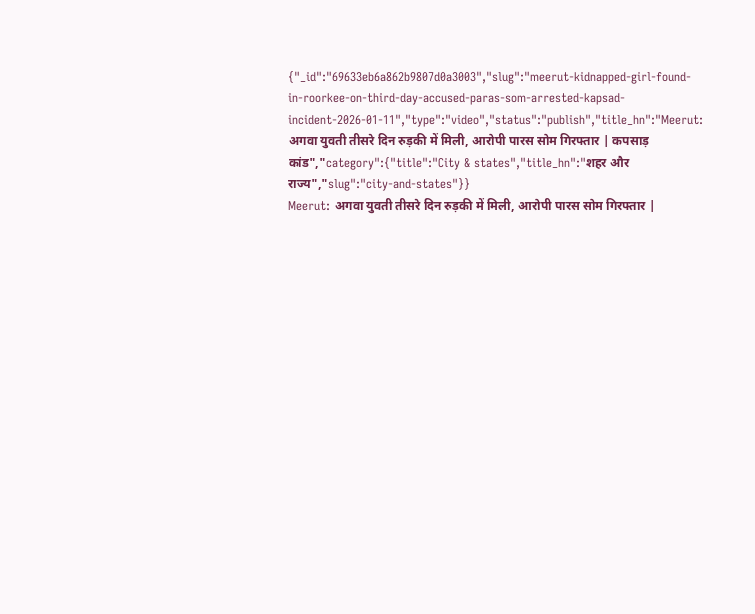{"_id":"69633eb6a862b9807d0a3003","slug":"meerut-kidnapped-girl-found-in-roorkee-on-third-day-accused-paras-som-arrested-kapsad-incident-2026-01-11","type":"video","status":"publish","title_hn":"Meerut: अगवा युवती तीसरे दिन रुड़की में मिली, आरोपी पारस सोम गिरफ्तार | कपसाड़ कांड","category":{"title":"City & states","title_hn":"शहर और राज्य","slug":"city-and-states"}}
Meerut: अगवा युवती तीसरे दिन रुड़की में मिली, आरोपी पारस सोम गिरफ्तार |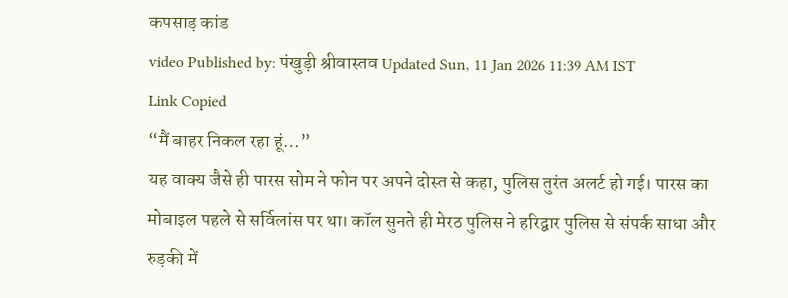कपसाड़ कांड
video Published by: पंखुड़ी श्रीवास्तव Updated Sun, 11 Jan 2026 11:39 AM IST
Link Copied
“मैं बाहर निकल रहा हूं…”
यह वाक्य जैसे ही पारस सोम ने फोन पर अपने दोस्त से कहा, पुलिस तुरंत अलर्ट हो गई। पारस का मोबाइल पहले से सर्विलांस पर था। कॉल सुनते ही मेरठ पुलिस ने हरिद्वार पुलिस से संपर्क साधा और रुड़की में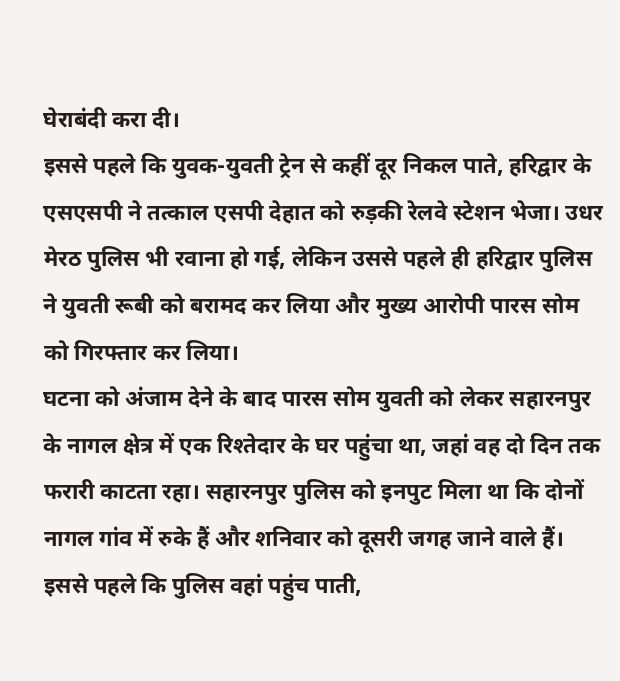घेराबंदी करा दी।
इससे पहले कि युवक-युवती ट्रेन से कहीं दूर निकल पाते, हरिद्वार के एसएसपी ने तत्काल एसपी देहात को रुड़की रेलवे स्टेशन भेजा। उधर मेरठ पुलिस भी रवाना हो गई, लेकिन उससे पहले ही हरिद्वार पुलिस ने युवती रूबी को बरामद कर लिया और मुख्य आरोपी पारस सोम को गिरफ्तार कर लिया।
घटना को अंजाम देने के बाद पारस सोम युवती को लेकर सहारनपुर के नागल क्षेत्र में एक रिश्तेदार के घर पहुंचा था, जहां वह दो दिन तक फरारी काटता रहा। सहारनपुर पुलिस को इनपुट मिला था कि दोनों नागल गांव में रुके हैं और शनिवार को दूसरी जगह जाने वाले हैं। इससे पहले कि पुलिस वहां पहुंच पाती,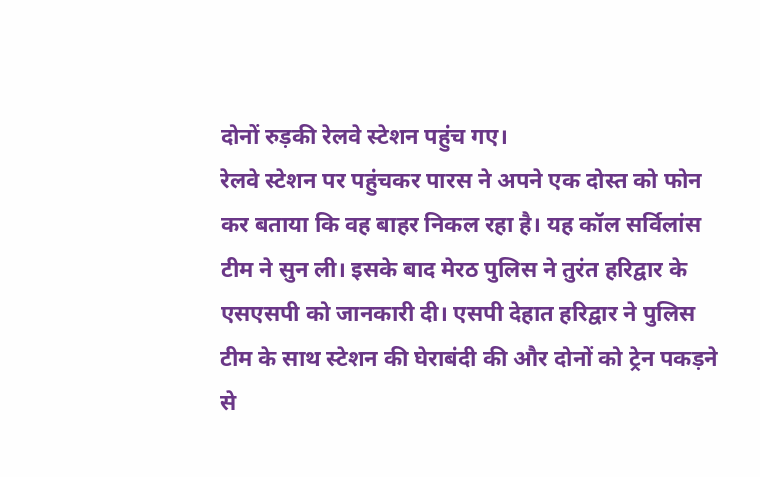दोनों रुड़की रेलवे स्टेशन पहुंच गए।
रेलवे स्टेशन पर पहुंचकर पारस ने अपने एक दोस्त को फोन कर बताया कि वह बाहर निकल रहा है। यह कॉल सर्विलांस टीम ने सुन ली। इसके बाद मेरठ पुलिस ने तुरंत हरिद्वार के एसएसपी को जानकारी दी। एसपी देहात हरिद्वार ने पुलिस टीम के साथ स्टेशन की घेराबंदी की और दोनों को ट्रेन पकड़ने से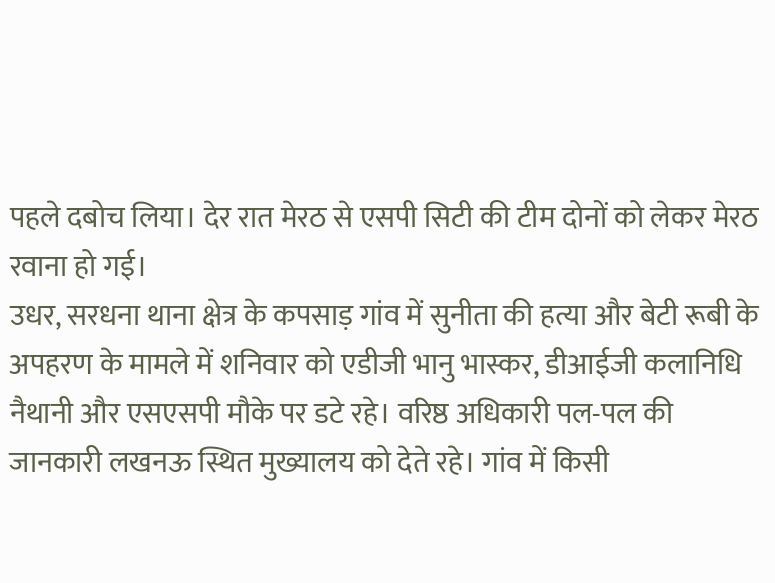पहले दबोच लिया। देर रात मेरठ से एसपी सिटी की टीम दोनों को लेकर मेरठ रवाना हो गई।
उधर, सरधना थाना क्षेत्र के कपसाड़ गांव में सुनीता की हत्या और बेटी रूबी के अपहरण के मामले में शनिवार को एडीजी भानु भास्कर, डीआईजी कलानिधि नैथानी और एसएसपी मौके पर डटे रहे। वरिष्ठ अधिकारी पल-पल की जानकारी लखनऊ स्थित मुख्यालय को देते रहे। गांव में किसी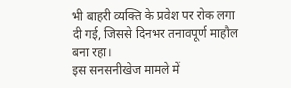भी बाहरी व्यक्ति के प्रवेश पर रोक लगा दी गई, जिससे दिनभर तनावपूर्ण माहौल बना रहा।
इस सनसनीखेज मामले में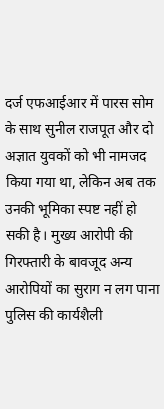दर्ज एफआईआर में पारस सोम के साथ सुनील राजपूत और दो अज्ञात युवकों को भी नामजद किया गया था, लेकिन अब तक उनकी भूमिका स्पष्ट नहीं हो सकी है। मुख्य आरोपी की गिरफ्तारी के बावजूद अन्य आरोपियों का सुराग न लग पाना पुलिस की कार्यशैली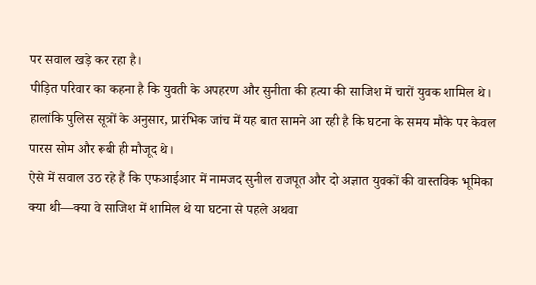पर सवाल खड़े कर रहा है।
पीड़ित परिवार का कहना है कि युवती के अपहरण और सुनीता की हत्या की साजिश में चारों युवक शामिल थे। हालांकि पुलिस सूत्रों के अनुसार, प्रारंभिक जांच में यह बात सामने आ रही है कि घटना के समय मौके पर केवल पारस सोम और रूबी ही मौजूद थे।
ऐसे में सवाल उठ रहे हैं कि एफआईआर में नामजद सुनील राजपूत और दो अज्ञात युवकों की वास्तविक भूमिका क्या थी—क्या वे साजिश में शामिल थे या घटना से पहले अथवा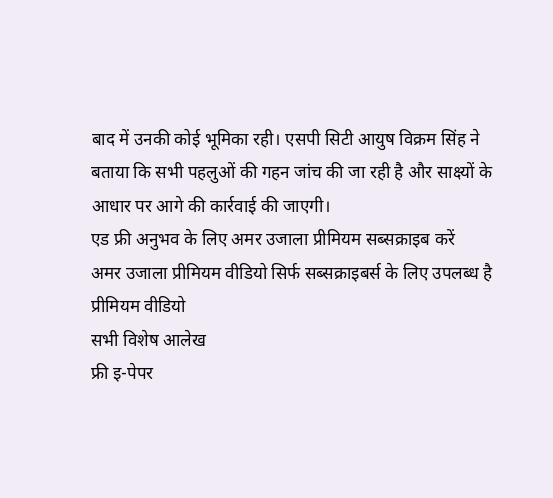बाद में उनकी कोई भूमिका रही। एसपी सिटी आयुष विक्रम सिंह ने बताया कि सभी पहलुओं की गहन जांच की जा रही है और साक्ष्यों के आधार पर आगे की कार्रवाई की जाएगी।
एड फ्री अनुभव के लिए अमर उजाला प्रीमियम सब्सक्राइब करें
अमर उजाला प्रीमियम वीडियो सिर्फ सब्सक्राइबर्स के लिए उपलब्ध है
प्रीमियम वीडियो
सभी विशेष आलेख
फ्री इ-पेपर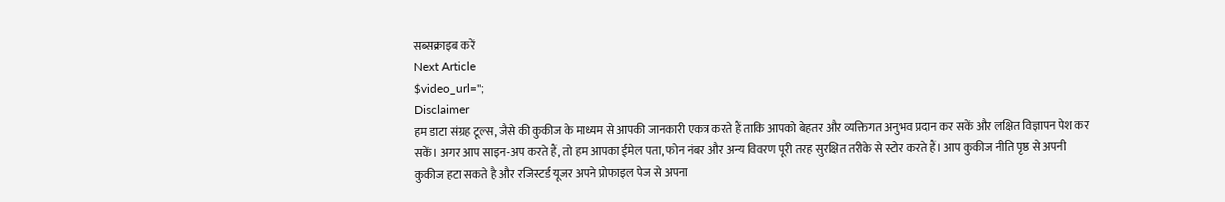सब्सक्राइब करें
Next Article
$video_url='';
Disclaimer
हम डाटा संग्रह टूल्स, जैसे की कुकीज के माध्यम से आपकी जानकारी एकत्र करते हैं ताकि आपको बेहतर और व्यक्तिगत अनुभव प्रदान कर सकें और लक्षित विज्ञापन पेश कर सकें। अगर आप साइन-अप करते हैं, तो हम आपका ईमेल पता, फोन नंबर और अन्य विवरण पूरी तरह सुरक्षित तरीके से स्टोर करते हैं। आप कुकीज नीति पृष्ठ से अपनी कुकीज हटा सकते है और रजिस्टर्ड यूजर अपने प्रोफाइल पेज से अपना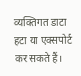व्यक्तिगत डाटा हटा या एक्सपोर्ट कर सकते हैं।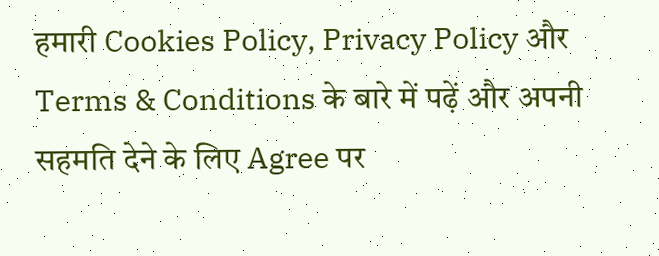हमारी Cookies Policy, Privacy Policy और Terms & Conditions के बारे में पढ़ें और अपनी सहमति देने के लिए Agree पर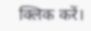क्लिक करें।